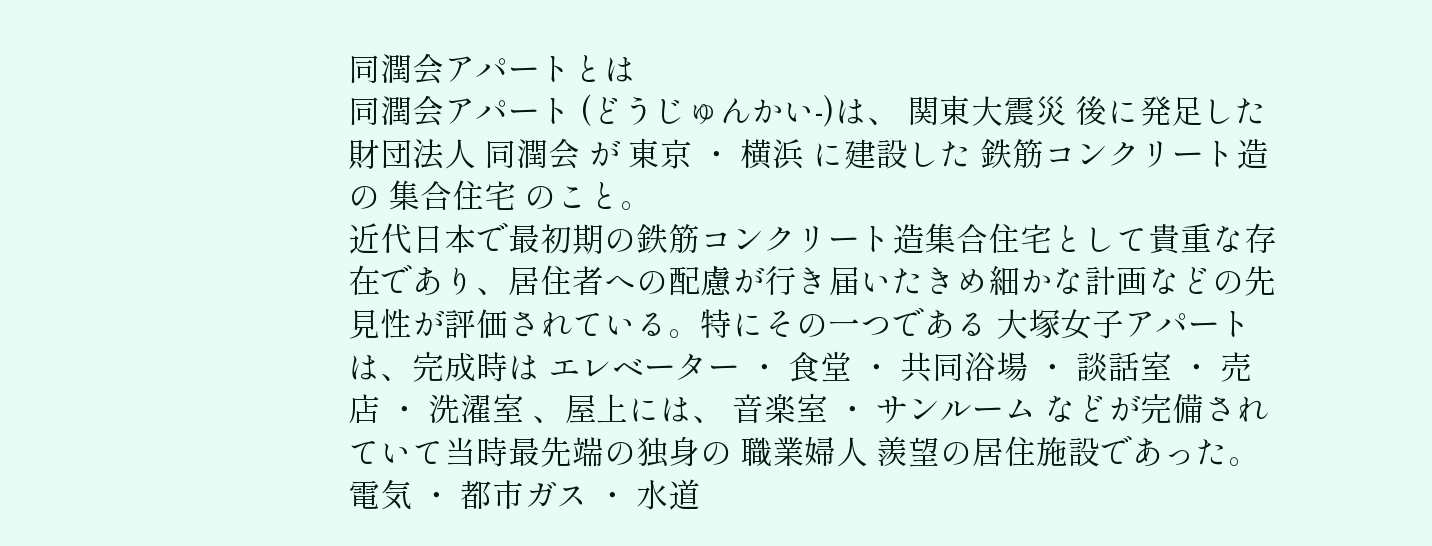同潤会アパートとは
同潤会アパート (どうじゅんかい-)は、 関東大震災 後に発足した財団法人 同潤会 が 東京 ・ 横浜 に建設した 鉄筋コンクリート造 の 集合住宅 のこと。
近代日本で最初期の鉄筋コンクリート造集合住宅として貴重な存在であり、居住者への配慮が行き届いたきめ細かな計画などの先見性が評価されている。特にその一つである 大塚女子アパート は、完成時は エレベーター ・ 食堂 ・ 共同浴場 ・ 談話室 ・ 売店 ・ 洗濯室 、屋上には、 音楽室 ・ サンルーム などが完備されていて当時最先端の独身の 職業婦人 羨望の居住施設であった。 電気 ・ 都市ガス ・ 水道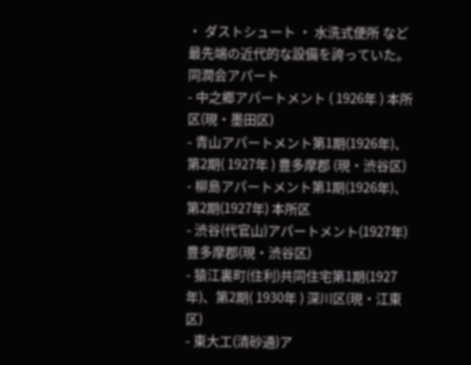・ ダストシュート ・ 水洗式便所 など最先端の近代的な設備を誇っていた。
同潤会アパート
- 中之郷アパートメント ( 1926年 ) 本所区(現・墨田区)
- 青山アパートメント第1期(1926年)、第2期( 1927年 ) 豊多摩郡 (現・渋谷区)
- 柳島アパートメント第1期(1926年)、第2期(1927年) 本所区
- 渋谷(代官山)アパートメント(1927年) 豊多摩郡(現・渋谷区)
- 猿江裏町(住利)共同住宅第1期(1927年)、第2期( 1930年 ) 深川区(現・江東区)
- 東大工(清砂通)ア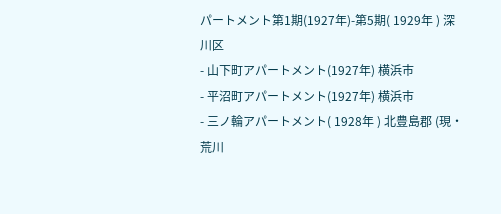パートメント第1期(1927年)-第5期( 1929年 ) 深川区
- 山下町アパートメント(1927年) 横浜市
- 平沼町アパートメント(1927年) 横浜市
- 三ノ輪アパートメント( 1928年 ) 北豊島郡 (現・荒川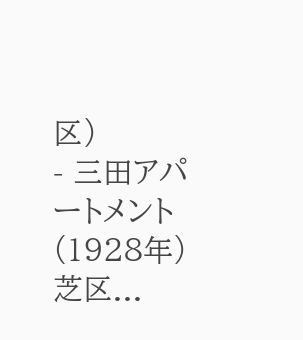区)
- 三田アパートメント (1928年) 芝区...